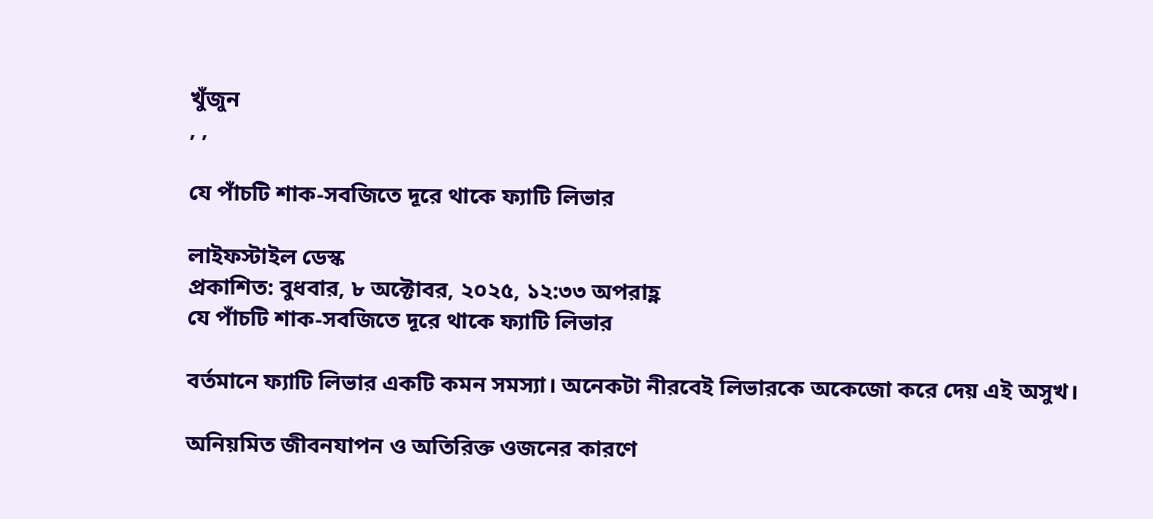খুঁজুন
, ,

যে পাঁচটি শাক-সবজিতে দূরে থাকে ফ্যাটি লিভার

লাইফস্টাইল ডেস্ক
প্রকাশিত: বুধবার, ৮ অক্টোবর, ২০২৫, ১২:৩৩ অপরাহ্ণ
যে পাঁচটি শাক-সবজিতে দূরে থাকে ফ্যাটি লিভার

বর্তমানে ফ্যাটি লিভার একটি কমন সমস্যা। অনেকটা নীরবেই লিভারকে অকেজো করে দেয় এই অসুখ।

অনিয়মিত জীবনযাপন ও অতিরিক্ত ওজনের কারণে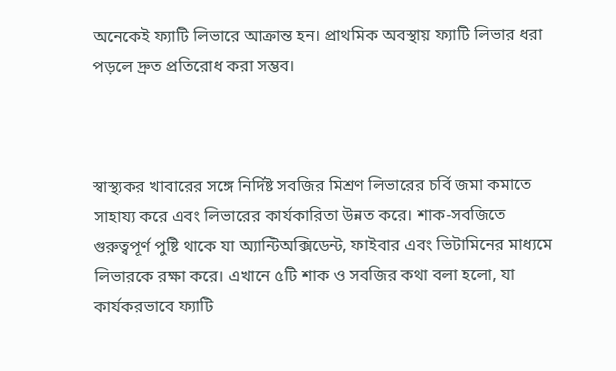অনেকেই ফ্যাটি লিভারে আক্রান্ত হন। প্রাথমিক অবস্থায় ফ্যাটি লিভার ধরা পড়লে দ্রুত প্রতিরোধ করা সম্ভব।



স্বাস্থ্যকর খাবারের সঙ্গে নির্দিষ্ট সবজির মিশ্রণ লিভারের চর্বি জমা কমাতে সাহায্য করে এবং লিভারের কার্যকারিতা উন্নত করে। শাক-সবজিতে গুরুত্বপূর্ণ পুষ্টি থাকে যা অ্যান্টিঅক্সিডেন্ট, ফাইবার এবং ভিটামিনের মাধ্যমে লিভারকে রক্ষা করে। এখানে ৫টি শাক ও সবজির কথা বলা হলো, যা কার্যকরভাবে ফ্যাটি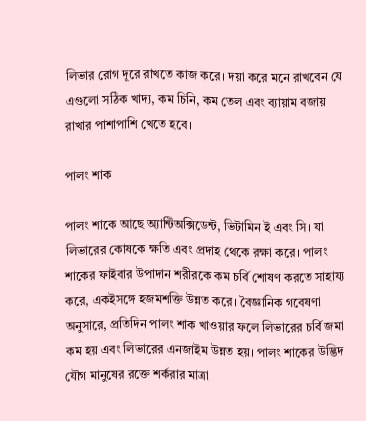লিভার রোগ দূরে রাখতে কাজ করে। দয়া করে মনে রাখবেন যে এগুলো সঠিক খাদ্য, কম চিনি, কম তেল এবং ব্যায়াম বজায় রাখার পাশাপাশি খেতে হবে।

পালং শাক

পালং শাকে আছে অ্যান্টিঅক্সিডেন্ট, ভিটামিন ই এবং সি। যা লিভারের কোষকে ক্ষতি এবং প্রদাহ থেকে রক্ষা করে। পালং শাকের ফাইবার উপাদান শরীরকে কম চর্বি শোষণ করতে সাহায্য করে, একইসঙ্গে হজমশক্তি উন্নত করে। বৈজ্ঞানিক গবেষণা অনুসারে, প্রতিদিন পালং শাক খাওয়ার ফলে লিভারের চর্বি জমা কম হয় এবং লিভারের এনজাইম উন্নত হয়। পালং শাকের উদ্ভিদ যৌগ মানুষের রক্তে শর্করার মাত্রা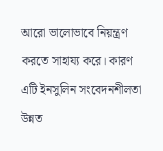আরো ভালোভাবে নিয়ন্ত্রণ করতে সাহায্য করে। কারণ এটি ইনসুলিন সংবেদনশীলতা উন্নত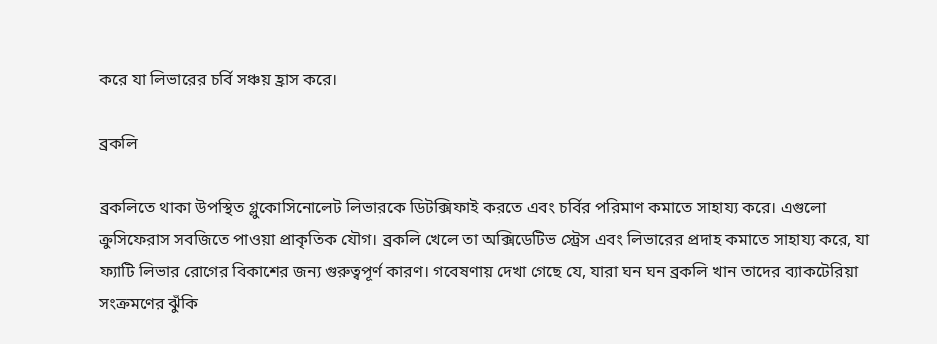করে যা লিভারের চর্বি সঞ্চয় হ্রাস করে।

ব্রকলি

ব্রকলিতে থাকা উপস্থিত গ্লুকোসিনোলেট লিভারকে ডিটক্সিফাই করতে এবং চর্বির পরিমাণ কমাতে সাহায্য করে। এগুলো ক্রুসিফেরাস সবজিতে পাওয়া প্রাকৃতিক যৌগ। ব্রকলি খেলে তা অক্সিডেটিভ স্ট্রেস এবং লিভারের প্রদাহ কমাতে সাহায্য করে, যা ফ্যাটি লিভার রোগের বিকাশের জন্য গুরুত্বপূর্ণ কারণ। গবেষণায় দেখা গেছে যে, যারা ঘন ঘন ব্রকলি খান তাদের ব্যাকটেরিয়া সংক্রমণের ঝুঁকি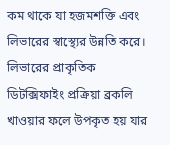কম থাকে যা হজমশক্তি এবং লিভারের স্বাস্থ্যের উন্নতি করে। লিভারের প্রাকৃতিক ডিটক্সিফাইং প্রক্রিয়া ব্রকলি খাওয়ার ফলে উপকৃত হয় যার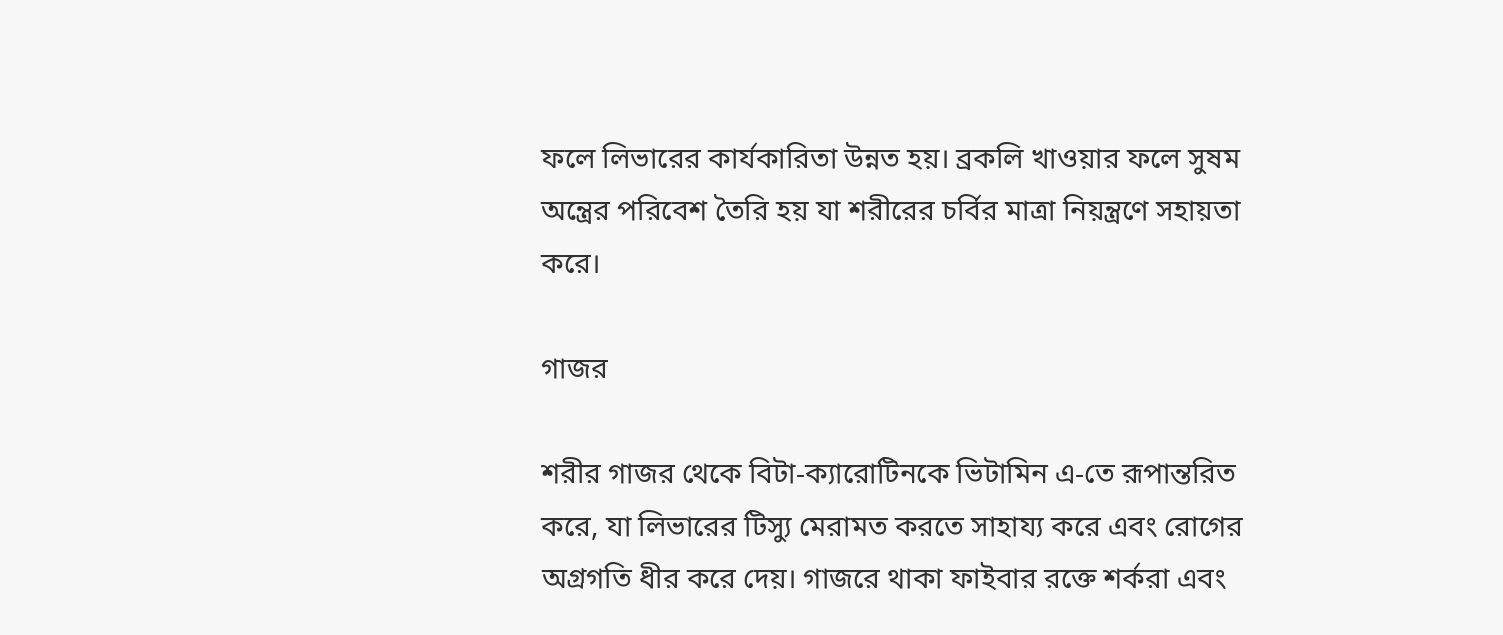ফলে লিভারের কার্যকারিতা উন্নত হয়। ব্রকলি খাওয়ার ফলে সুষম অন্ত্রের পরিবেশ তৈরি হয় যা শরীরের চর্বির মাত্রা নিয়ন্ত্রণে সহায়তা করে।

গাজর

শরীর গাজর থেকে বিটা-ক্যারোটিনকে ভিটামিন এ-তে রূপান্তরিত করে, যা লিভারের টিস্যু মেরামত করতে সাহায্য করে এবং রোগের অগ্রগতি ধীর করে দেয়। গাজরে থাকা ফাইবার রক্তে শর্করা এবং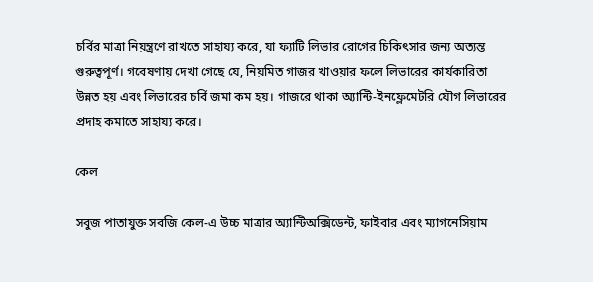চর্বির মাত্রা নিয়ন্ত্রণে রাখতে সাহায্য করে, যা ফ্যাটি লিভার রোগের চিকিৎসার জন্য অত্যন্ত গুরুত্বপূর্ণ। গবেষণায় দেখা গেছে যে, নিয়মিত গাজর খাওয়ার ফলে লিভারের কার্যকারিতা উন্নত হয় এবং লিভারের চর্বি জমা কম হয়। গাজরে থাকা অ্যান্টি-ইনফ্লেমেটরি যৌগ লিভারের প্রদাহ কমাতে সাহায্য করে।

কেল

সবুজ পাতাযুক্ত সবজি কেল-এ উচ্চ মাত্রার অ্যান্টিঅক্সিডেন্ট, ফাইবার এবং ম্যাগনেসিয়াম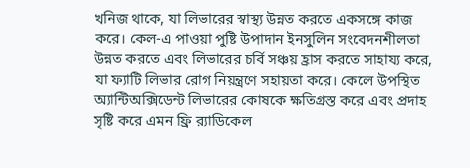খনিজ থাকে, যা লিভারের স্বাস্থ্য উন্নত করতে একসঙ্গে কাজ করে। কেল-এ পাওয়া পুষ্টি উপাদান ইনসুলিন সংবেদনশীলতা উন্নত করতে এবং লিভারের চর্বি সঞ্চয় হ্রাস করতে সাহায্য করে, যা ফ্যাটি লিভার রোগ নিয়ন্ত্রণে সহায়তা করে। কেলে উপস্থিত অ্যান্টিঅক্সিডেন্ট লিভারের কোষকে ক্ষতিগ্রস্ত করে এবং প্রদাহ সৃষ্টি করে এমন ফ্রি র‍্যাডিকেল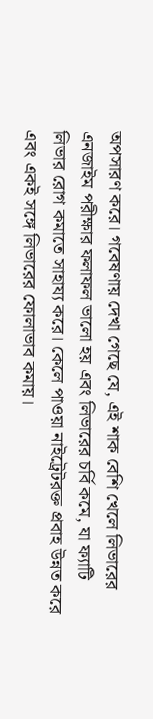অপসারণ করে। গবেষণায় দেখা গেছে যে, এই শাক বেশি খেলে লিভারের এনজাইম পরীক্ষার ফলাফল ভালো হয় এবং লিভারের চর্বি কমে, যা ফ্যাটি লিভার রোগ কমাতে সাহায্য করে। কেলে পাওয়া নাইট্রেটরক্ত প্রবাহ উন্নত করে এবং একই সঙ্গে লিভারের ফোলাভাব কমায়।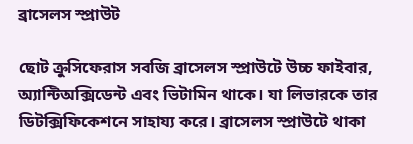ব্রাসেলস স্প্রাউট

ছোট ক্রুসিফেরাস সবজি ব্রাসেলস স্প্রাউটে উচ্চ ফাইবার, অ্যান্টিঅক্সিডেন্ট এবং ভিটামিন থাকে। যা লিভারকে তার ডিটক্সিফিকেশনে সাহায্য করে। ব্রাসেলস স্প্রাউটে থাকা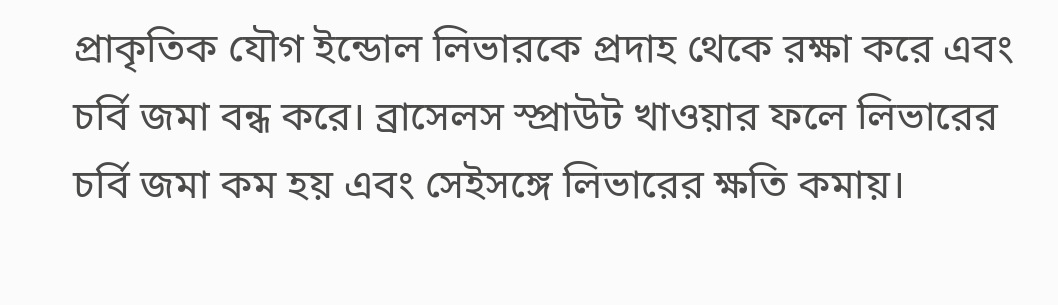প্রাকৃতিক যৌগ ইন্ডোল লিভারকে প্রদাহ থেকে রক্ষা করে এবং চর্বি জমা বন্ধ করে। ব্রাসেলস স্প্রাউট খাওয়ার ফলে লিভারের চর্বি জমা কম হয় এবং সেইসঙ্গে লিভারের ক্ষতি কমায়।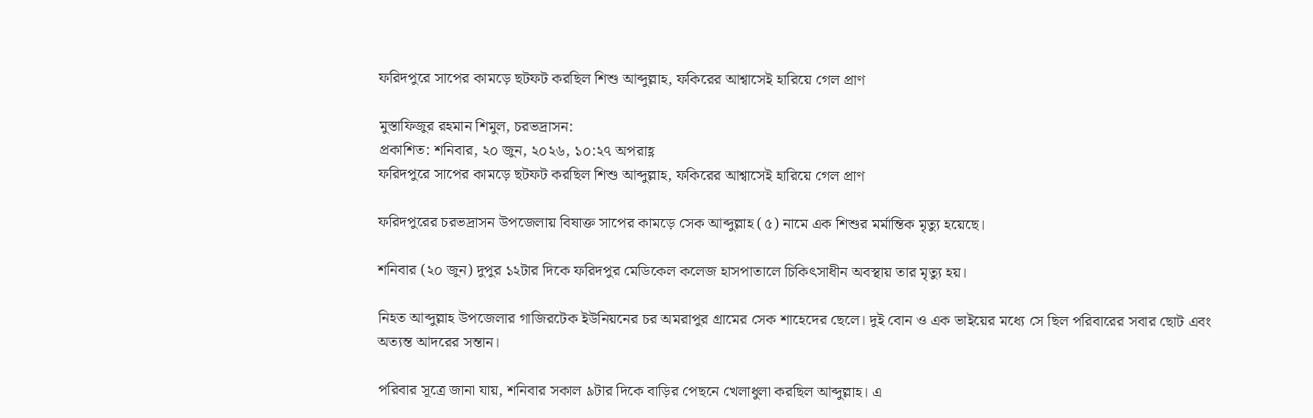ফরিদপুরে সাপের কামড়ে ছটফট করছিল শিশু আব্দুল্লাহ, ফকিরের আশ্বাসেই হারিয়ে গেল প্রাণ

মুস্তাফিজুর রহমান শিমুল, চরভদ্রাসন:
প্রকাশিত: শনিবার, ২০ জুন, ২০২৬, ১০:২৭ অপরাহ্ণ
ফরিদপুরে সাপের কামড়ে ছটফট করছিল শিশু আব্দুল্লাহ, ফকিরের আশ্বাসেই হারিয়ে গেল প্রাণ

ফরিদপুরের চরভদ্রাসন উপজেলায় বিষাক্ত সাপের কামড়ে সেক আব্দুল্লাহ (৫) নামে এক শিশুর মর্মান্তিক মৃত্যু হয়েছে।

শনিবার (২০ জুন) দুপুর ১২টার দিকে ফরিদপুর মেডিকেল কলেজ হাসপাতালে চিকিৎসাধীন অবস্থায় তার মৃত্যু হয়।

নিহত আব্দুল্লাহ উপজেলার গাজিরটেক ইউনিয়নের চর অমরাপুর গ্রামের সেক শাহেদের ছেলে। দুই বোন ও এক ভাইয়ের মধ্যে সে ছিল পরিবারের সবার ছোট এবং অত্যন্ত আদরের সন্তান।

পরিবার সূত্রে জানা যায়, শনিবার সকাল ৯টার দিকে বাড়ির পেছনে খেলাধুলা করছিল আব্দুল্লাহ। এ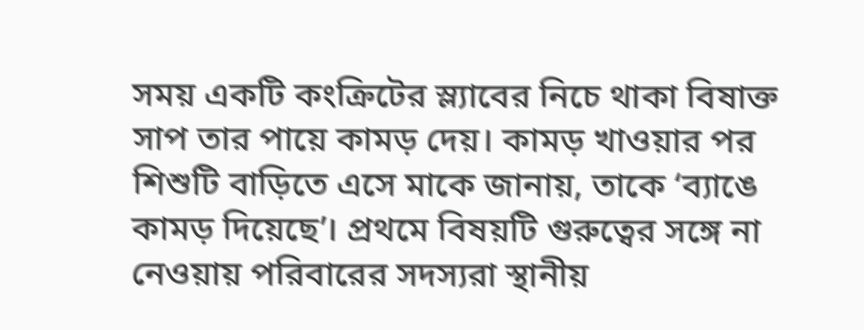সময় একটি কংক্রিটের স্ল্যাবের নিচে থাকা বিষাক্ত সাপ তার পায়ে কামড় দেয়। কামড় খাওয়ার পর শিশুটি বাড়িতে এসে মাকে জানায়, তাকে ‘ব্যাঙে কামড় দিয়েছে’। প্রথমে বিষয়টি গুরুত্বের সঙ্গে না নেওয়ায় পরিবারের সদস্যরা স্থানীয়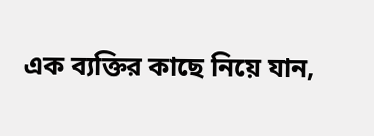এক ব্যক্তির কাছে নিয়ে যান,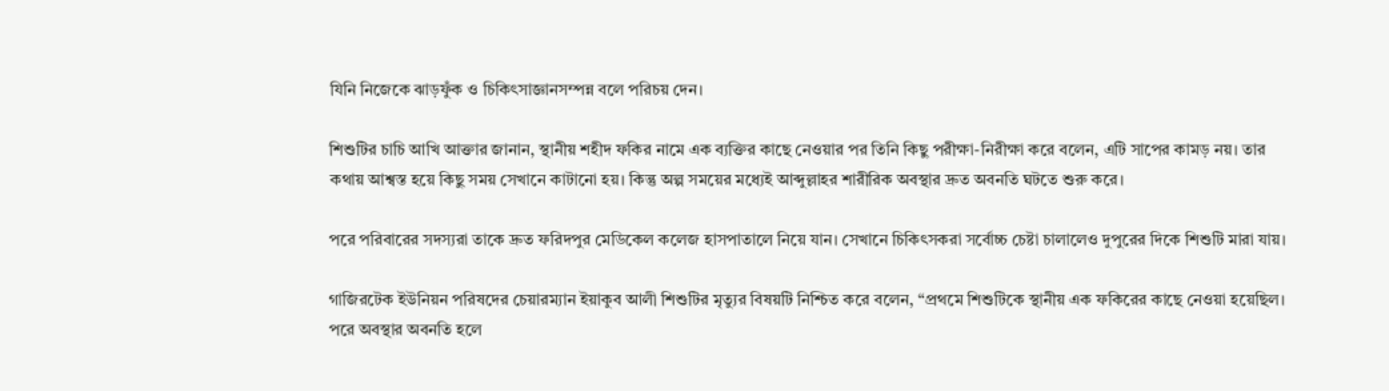যিনি নিজেকে ঝাড়ফুঁক ও চিকিৎসাজ্ঞানসম্পন্ন বলে পরিচয় দেন।

শিশুটির চাচি আখি আক্তার জানান, স্থানীয় শহীদ ফকির নামে এক ব্যক্তির কাছে নেওয়ার পর তিনি কিছু পরীক্ষা-নিরীক্ষা করে বলেন, এটি সাপের কামড় নয়। তার কথায় আশ্বস্ত হয়ে কিছু সময় সেখানে কাটানো হয়। কিন্তু অল্প সময়ের মধ্যেই আব্দুল্লাহর শারীরিক অবস্থার দ্রুত অবনতি ঘটতে শুরু করে।

পরে পরিবারের সদস্যরা তাকে দ্রুত ফরিদপুর মেডিকেল কলেজ হাসপাতালে নিয়ে যান। সেখানে চিকিৎসকরা সর্বোচ্চ চেষ্টা চালালেও দুপুরের দিকে শিশুটি মারা যায়।

গাজিরটেক ইউনিয়ন পরিষদের চেয়ারম্যান ইয়াকুব আলী শিশুটির মৃত্যুর বিষয়টি নিশ্চিত করে বলেন, “প্রথমে শিশুটিকে স্থানীয় এক ফকিরের কাছে নেওয়া হয়েছিল। পরে অবস্থার অবনতি হলে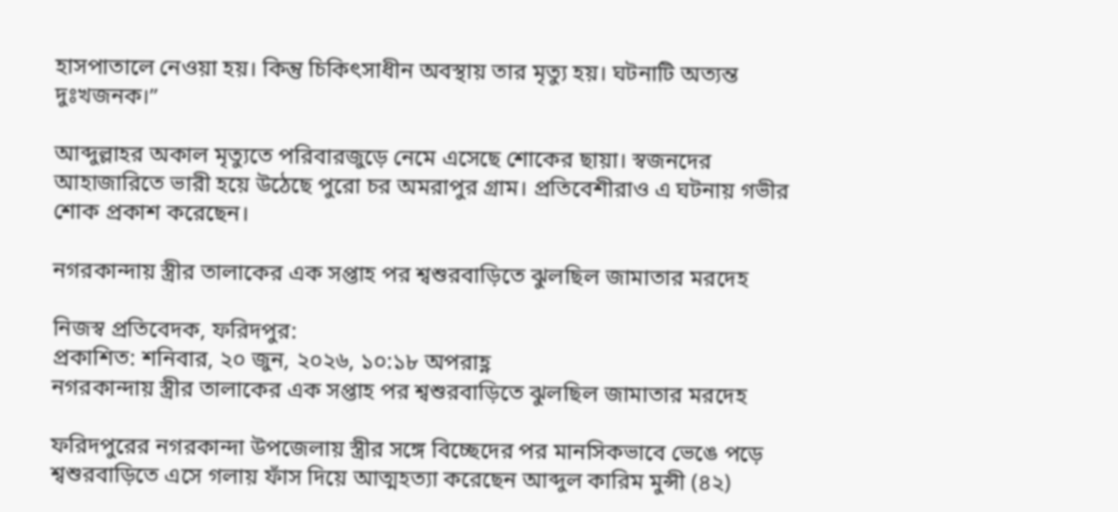হাসপাতালে নেওয়া হয়। কিন্তু চিকিৎসাধীন অবস্থায় তার মৃত্যু হয়। ঘটনাটি অত্যন্ত দুঃখজনক।”

আব্দুল্লাহর অকাল মৃত্যুতে পরিবারজুড়ে নেমে এসেছে শোকের ছায়া। স্বজনদের আহাজারিতে ভারী হয়ে উঠেছে পুরো চর অমরাপুর গ্রাম। প্রতিবেশীরাও এ ঘটনায় গভীর শোক প্রকাশ করেছেন।

নগরকান্দায় স্ত্রীর তালাকের এক সপ্তাহ পর শ্বশুরবাড়িতে ঝুলছিল জামাতার মরদেহ

নিজস্ব প্রতিবেদক, ফরিদপুর:
প্রকাশিত: শনিবার, ২০ জুন, ২০২৬, ১০:১৮ অপরাহ্ণ
নগরকান্দায় স্ত্রীর তালাকের এক সপ্তাহ পর শ্বশুরবাড়িতে ঝুলছিল জামাতার মরদেহ

ফরিদপুরের নগরকান্দা উপজেলায় স্ত্রীর সঙ্গে বিচ্ছেদের পর মানসিকভাবে ভেঙে পড়ে শ্বশুরবাড়িতে এসে গলায় ফাঁস দিয়ে আত্মহত্যা করেছেন আব্দুল কারিম মুন্সী (৪২)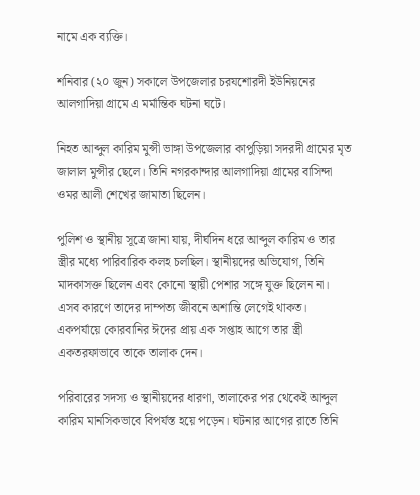নামে এক ব্যক্তি।

শনিবার (২০ জুন) সকালে উপজেলার চরযশোরদী ইউনিয়নের আলগাদিয়া গ্রামে এ মর্মান্তিক ঘটনা ঘটে।

নিহত আব্দুল কারিম মুন্সী ভাঙ্গা উপজেলার কাপুড়িয়া সদরদী গ্রামের মৃত জালাল মুন্সীর ছেলে। তিনি নগরকান্দার আলগাদিয়া গ্রামের বাসিন্দা ওমর আলী শেখের জামাতা ছিলেন।

পুলিশ ও স্থানীয় সূত্রে জানা যায়, দীর্ঘদিন ধরে আব্দুল কারিম ও তার স্ত্রীর মধ্যে পারিবারিক কলহ চলছিল। স্থানীয়দের অভিযোগ, তিনি মাদকাসক্ত ছিলেন এবং কোনো স্থায়ী পেশার সঙ্গে যুক্ত ছিলেন না। এসব কারণে তাদের দাম্পত্য জীবনে অশান্তি লেগেই থাকত। একপর্যায়ে কোরবানির ঈদের প্রায় এক সপ্তাহ আগে তার স্ত্রী একতরফাভাবে তাকে তালাক দেন।

পরিবারের সদস্য ও স্থানীয়দের ধারণা, তালাকের পর থেকেই আব্দুল কারিম মানসিকভাবে বিপর্যস্ত হয়ে পড়েন। ঘটনার আগের রাতে তিনি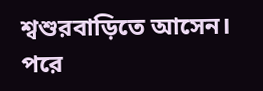শ্বশুরবাড়িতে আসেন। পরে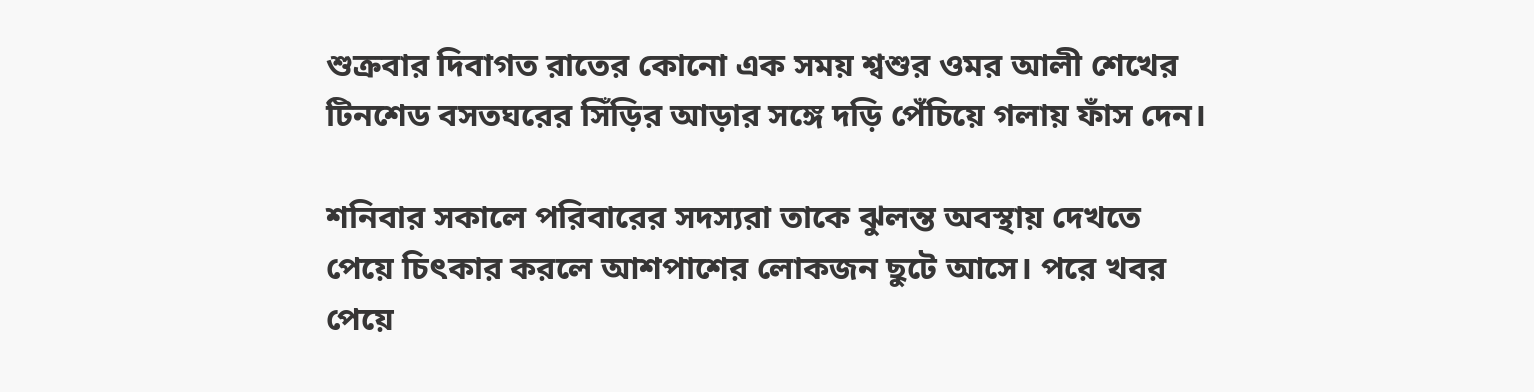শুক্রবার দিবাগত রাতের কোনো এক সময় শ্বশুর ওমর আলী শেখের টিনশেড বসতঘরের সিঁড়ির আড়ার সঙ্গে দড়ি পেঁচিয়ে গলায় ফাঁস দেন।

শনিবার সকালে পরিবারের সদস্যরা তাকে ঝুলন্ত অবস্থায় দেখতে পেয়ে চিৎকার করলে আশপাশের লোকজন ছুটে আসে। পরে খবর পেয়ে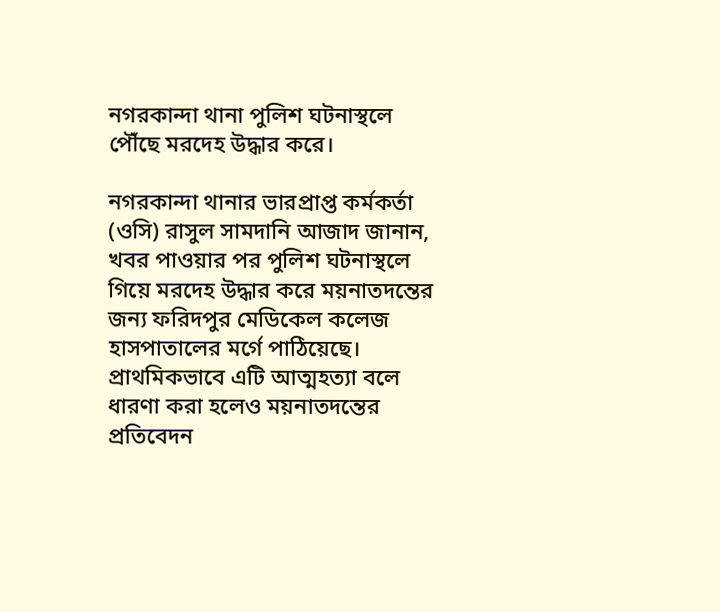নগরকান্দা থানা পুলিশ ঘটনাস্থলে পৌঁছে মরদেহ উদ্ধার করে।

নগরকান্দা থানার ভারপ্রাপ্ত কর্মকর্তা (ওসি) রাসুল সামদানি আজাদ জানান, খবর পাওয়ার পর পুলিশ ঘটনাস্থলে গিয়ে মরদেহ উদ্ধার করে ময়নাতদন্তের জন্য ফরিদপুর মেডিকেল কলেজ হাসপাতালের মর্গে পাঠিয়েছে। প্রাথমিকভাবে এটি আত্মহত্যা বলে ধারণা করা হলেও ময়নাতদন্তের প্রতিবেদন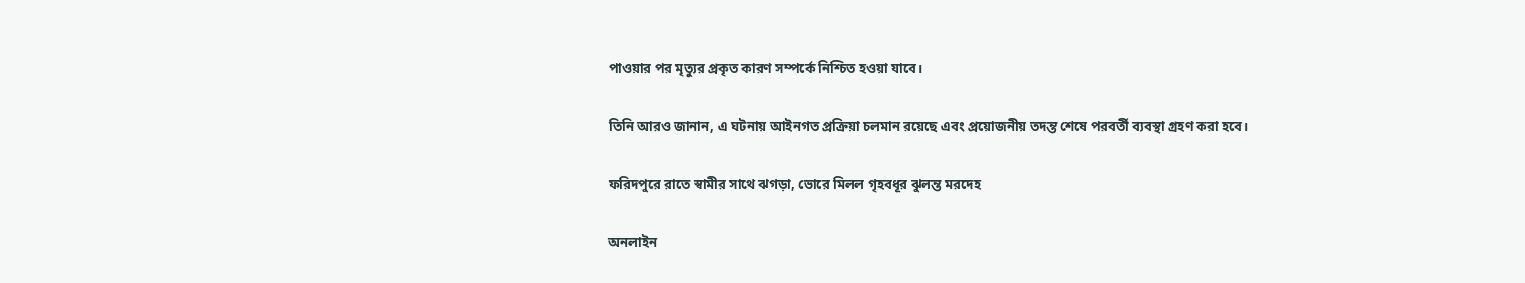পাওয়ার পর মৃত্যুর প্রকৃত কারণ সম্পর্কে নিশ্চিত হওয়া যাবে।

তিনি আরও জানান, এ ঘটনায় আইনগত প্রক্রিয়া চলমান রয়েছে এবং প্রয়োজনীয় তদন্ত শেষে পরবর্তী ব্যবস্থা গ্রহণ করা হবে।

ফরিদপুরে রাতে স্বামীর সাথে ঝগড়া, ভোরে মিলল গৃহবধূর ঝুলন্ত মরদেহ

অনলাইন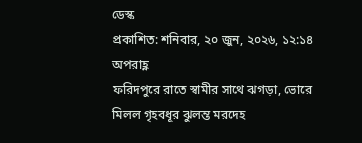ডেস্ক
প্রকাশিত: শনিবার, ২০ জুন, ২০২৬, ১২:১৪ অপরাহ্ণ
ফরিদপুরে রাতে স্বামীর সাথে ঝগড়া, ভোরে মিলল গৃহবধূর ঝুলন্ত মরদেহ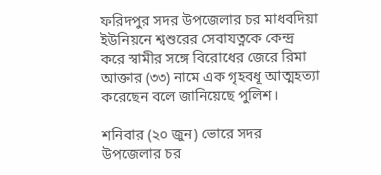ফরিদপুর সদর উপজেলার চর মাধবদিয়া ইউনিয়নে শ্বশুরের সেবাযত্নকে কেন্দ্র করে স্বামীর সঙ্গে বিরোধের জেরে রিমা আক্তার (৩৩) নামে এক গৃহবধূ আত্মহত্যা করেছেন বলে জানিয়েছে পুলিশ।

শনিবার (২০ জুন) ভোরে সদর উপজেলার চর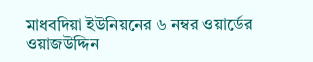মাধবদিয়া ইউনিয়নের ৬ নম্বর ওয়ার্ডের ওয়াজউদ্দিন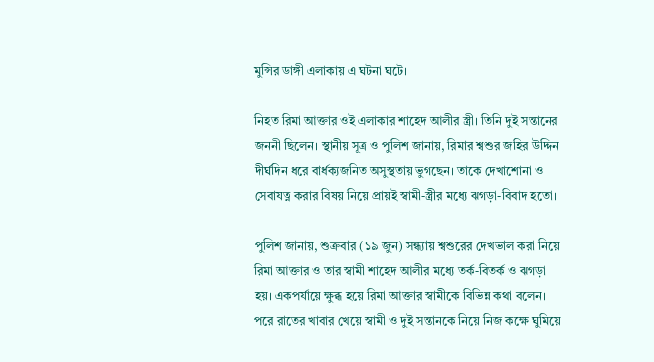মুন্সির ডাঙ্গী এলাকায় এ ঘটনা ঘটে।

নিহত রিমা আক্তার ওই এলাকার শাহেদ আলীর স্ত্রী। তিনি দুই সন্তানের জননী ছিলেন। স্থানীয় সূত্র ও পুলিশ জানায়, রিমার শ্বশুর জহির উদ্দিন দীর্ঘদিন ধরে বার্ধক্যজনিত অসুস্থতায় ভুগছেন। তাকে দেখাশোনা ও সেবাযত্ন করার বিষয় নিয়ে প্রায়ই স্বামী-স্ত্রীর মধ্যে ঝগড়া-বিবাদ হতো।

পুলিশ জানায়, শুক্রবার (১৯ জুন) সন্ধ্যায় শ্বশুরের দেখভাল করা নিয়ে রিমা আক্তার ও তার স্বামী শাহেদ আলীর মধ্যে তর্ক-বিতর্ক ও ঝগড়া হয়। একপর্যায়ে ক্ষুব্ধ হয়ে রিমা আক্তার স্বামীকে বিভিন্ন কথা বলেন। পরে রাতের খাবার খেয়ে স্বামী ও দুই সন্তানকে নিয়ে নিজ কক্ষে ঘুমিয়ে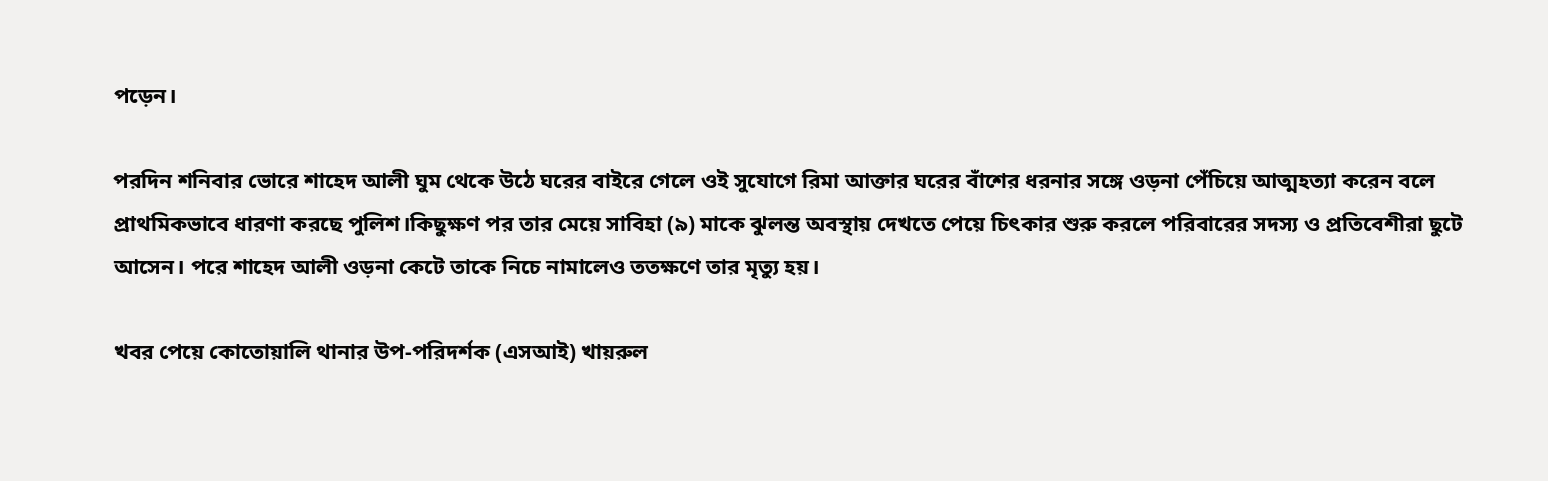পড়েন।

পরদিন শনিবার ভোরে শাহেদ আলী ঘুম থেকে উঠে ঘরের বাইরে গেলে ওই সুযোগে রিমা আক্তার ঘরের বাঁশের ধরনার সঙ্গে ওড়না পেঁচিয়ে আত্মহত্যা করেন বলে প্রাথমিকভাবে ধারণা করছে পুলিশ।কিছুক্ষণ পর তার মেয়ে সাবিহা (৯) মাকে ঝুলন্ত অবস্থায় দেখতে পেয়ে চিৎকার শুরু করলে পরিবারের সদস্য ও প্রতিবেশীরা ছুটে আসেন। পরে শাহেদ আলী ওড়না কেটে তাকে নিচে নামালেও ততক্ষণে তার মৃত্যু হয়।

খবর পেয়ে কোতোয়ালি থানার উপ-পরিদর্শক (এসআই) খায়রুল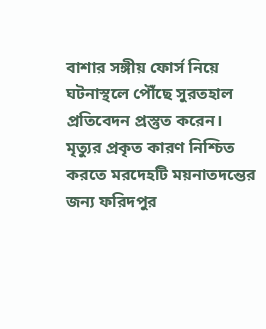বাশার সঙ্গীয় ফোর্স নিয়ে ঘটনাস্থলে পৌঁছে সুরতহাল প্রতিবেদন প্রস্তুত করেন। মৃত্যুর প্রকৃত কারণ নিশ্চিত করতে মরদেহটি ময়নাতদন্তের জন্য ফরিদপুর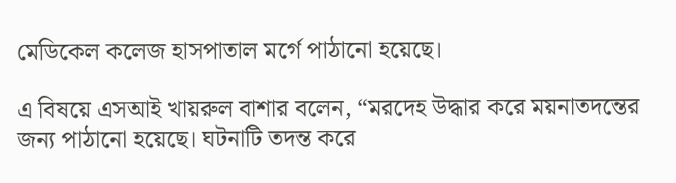মেডিকেল কলেজ হাসপাতাল মর্গে পাঠানো হয়েছে।

এ বিষয়ে এসআই খায়রুল বাশার বলেন, “মরদেহ উদ্ধার করে ময়নাতদন্তের জন্য পাঠানো হয়েছে। ঘটনাটি তদন্ত করে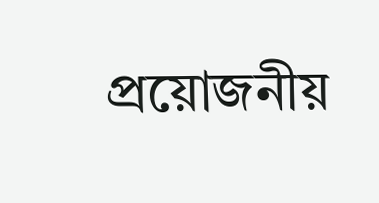প্রয়োজনীয়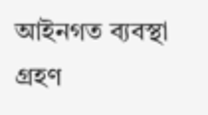আইনগত ব্যবস্থা গ্রহণ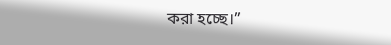করা হচ্ছে।”